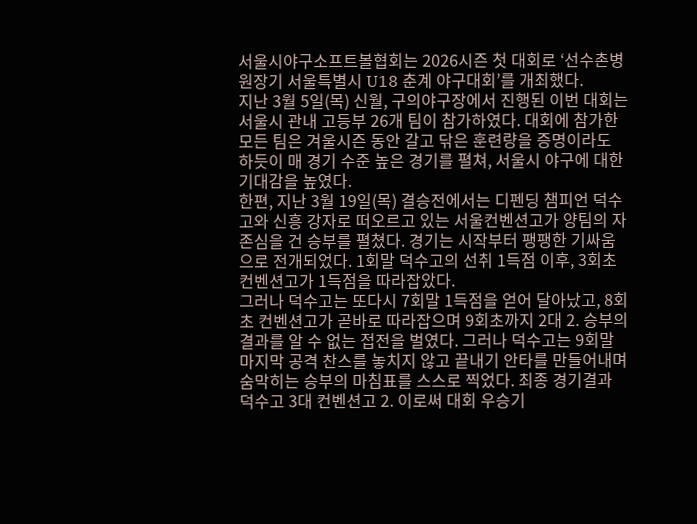서울시야구소프트볼협회는 2026시즌 첫 대회로 ‘선수촌병원장기 서울특별시 U18 춘계 야구대회’를 개최했다.
지난 3월 5일(목) 신월, 구의야구장에서 진행된 이번 대회는 서울시 관내 고등부 26개 팀이 참가하였다. 대회에 참가한 모든 팀은 겨울시즌 동안 갈고 닦은 훈련량을 증명이라도 하듯이 매 경기 수준 높은 경기를 펼쳐, 서울시 야구에 대한 기대감을 높였다.
한편, 지난 3월 19일(목) 결승전에서는 디펜딩 챔피언 덕수고와 신흥 강자로 떠오르고 있는 서울컨벤션고가 양팀의 자존심을 건 승부를 펼쳤다. 경기는 시작부터 팽팽한 기싸움으로 전개되었다. 1회말 덕수고의 선취 1득점 이후, 3회초 컨벤션고가 1득점을 따라잡았다.
그러나 덕수고는 또다시 7회말 1득점을 얻어 달아났고, 8회초 컨벤션고가 곧바로 따라잡으며 9회초까지 2대 2. 승부의 결과를 알 수 없는 접전을 벌였다. 그러나 덕수고는 9회말 마지막 공격 찬스를 놓치지 않고 끝내기 안타를 만들어내며 숨막히는 승부의 마침표를 스스로 찍었다. 최종 경기결과 덕수고 3대 컨벤션고 2. 이로써 대회 우승기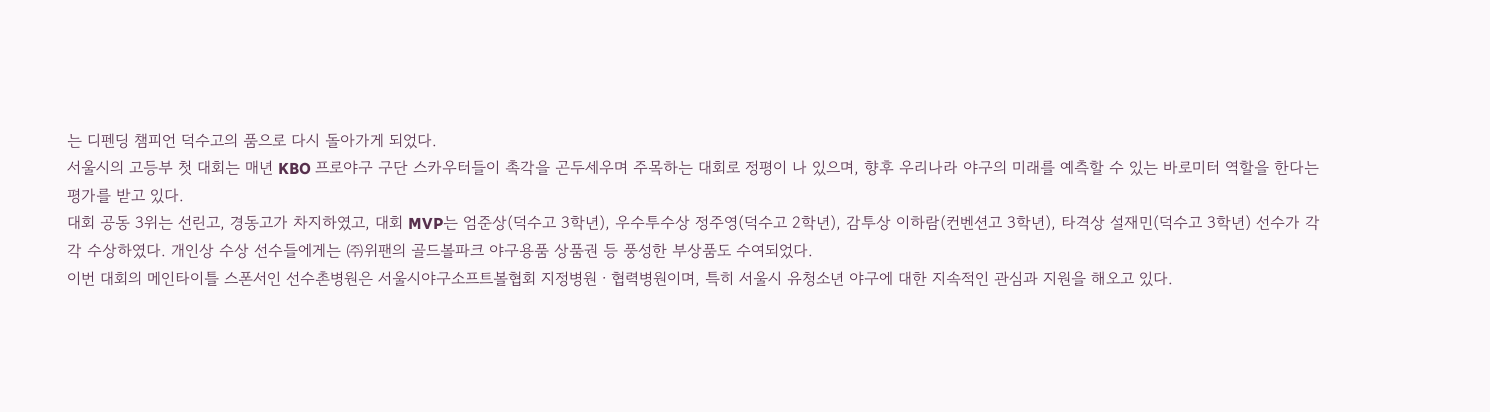는 디펜딩 챔피언 덕수고의 품으로 다시 돌아가게 되었다.
서울시의 고등부 첫 대회는 매년 KBO 프로야구 구단 스카우터들이 촉각을 곤두세우며 주목하는 대회로 정평이 나 있으며, 향후 우리나라 야구의 미래를 예측할 수 있는 바로미터 역할을 한다는 평가를 받고 있다.
대회 공동 3위는 선린고, 경동고가 차지하였고, 대회 MVP는 엄준상(덕수고 3학년), 우수투수상 정주영(덕수고 2학년), 감투상 이하람(컨벤션고 3학년), 타격상 설재민(덕수고 3학년) 선수가 각각 수상하였다. 개인상 수상 선수들에게는 ㈜위팬의 골드볼파크 야구용품 상품권 등 풍성한 부상품도 수여되었다.
이번 대회의 메인타이틀 스폰서인 선수촌병원은 서울시야구소프트볼협회 지정병원ㆍ협력병원이며, 특히 서울시 유청소년 야구에 대한 지속적인 관심과 지원을 해오고 있다.